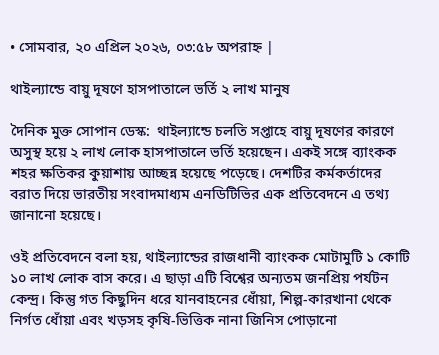• সোমবার, ২০ এপ্রিল ২০২৬, ০৩:৫৮ অপরাহ্ন |

থাইল্যান্ডে বায়ু দূষণে হাসপাতালে ভর্তি ২ লাখ মানুষ

দৈনিক মুক্ত সোপান ডেস্ক:  থাইল্যান্ডে চলতি সপ্তাহে বায়ু দূষণের কারণে অসুস্থ হয়ে ২ লাখ লোক হাসপাতালে ভর্তি হয়েছেন। একই সঙ্গে ব্যাংকক শহর ক্ষতিকর কুয়াশায় আচ্ছন্ন হয়েছে পড়েছে। দেশটির কর্মকর্তাদের বরাত দিয়ে ভারতীয় সংবাদমাধ্যম এনডিটিভির এক প্রতিবেদনে এ তথ্য জানানো হয়েছে।

ওই প্রতিবেদনে বলা হয়, থাইল্যান্ডের রাজধানী ব্যাংকক মোটামুটি ১ কোটি ১০ লাখ লোক বাস করে। এ ছাড়া এটি বিশ্বের অন্যতম জনপ্রিয় পর্যটন কেন্দ্র। কিন্তু গত কিছুদিন ধরে যানবাহনের ধোঁয়া, শিল্প-কারখানা থেকে নির্গত ধোঁয়া এবং খড়সহ কৃষি-ভিত্তিক নানা জিনিস পোড়ানো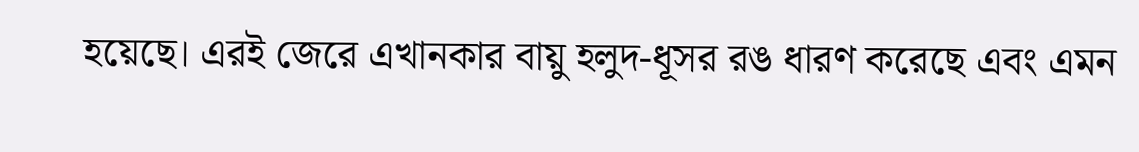হয়েছে। এরই জেরে এখানকার বায়ু হলুদ-ধূসর রঙ ধারণ করেছে এবং এমন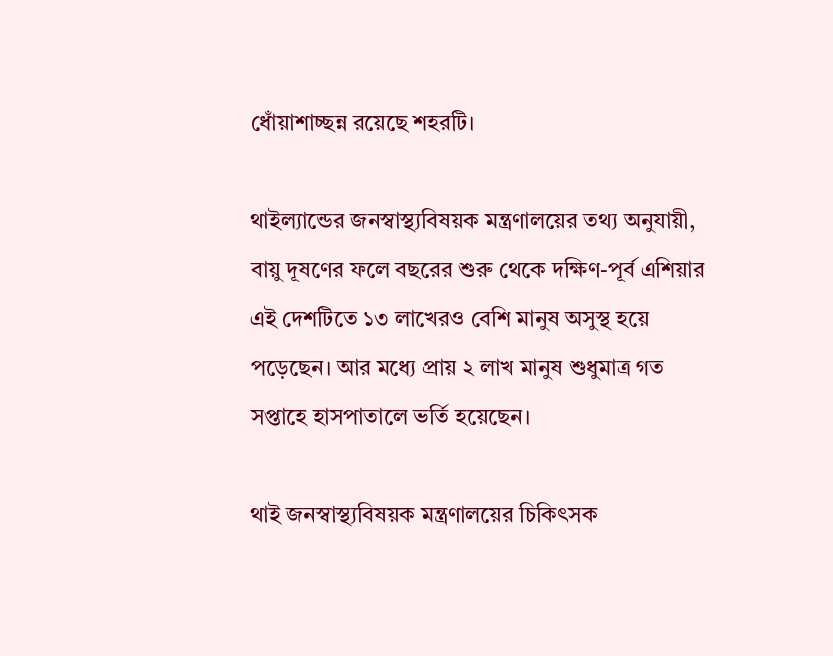ধোঁয়াশাচ্ছন্ন রয়েছে শহরটি।

থাইল্যান্ডের জনস্বাস্থ্যবিষয়ক মন্ত্রণালয়ের তথ্য অনুযায়ী, বায়ু দূষণের ফলে বছরের শুরু থেকে দক্ষিণ-পূর্ব এশিয়ার এই দেশটিতে ১৩ লাখেরও বেশি মানুষ অসুস্থ হয়ে পড়েছেন। আর মধ্যে প্রায় ২ লাখ মানুষ শুধুমাত্র গত সপ্তাহে হাসপাতালে ভর্তি হয়েছেন।

থাই জনস্বাস্থ্যবিষয়ক মন্ত্রণালয়ের চিকিৎসক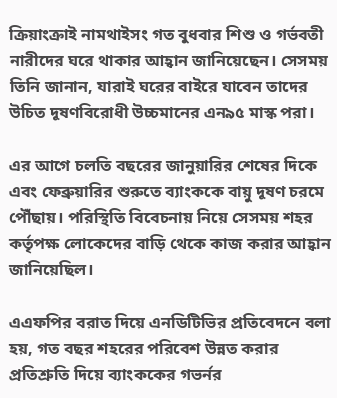ক্রিয়াংক্রাই নামথাইসং গত বুধবার শিশু ও গর্ভবতী নারীদের ঘরে থাকার আহ্বান জানিয়েছেন। সেসময় তিনি জানান, যারাই ঘরের বাইরে যাবেন তাদের উচিত দূষণবিরোধী উচ্চমানের এন৯৫ মাস্ক পরা।

এর আগে চলতি বছরের জানুয়ারির শেষের দিকে এবং ফেব্রুয়ারির শুরুতে ব্যাংককে বায়ু দূষণ চরমে পৌঁছায়। পরিস্থিতি বিবেচনায় নিয়ে সেসময় শহর কর্তৃপক্ষ লোকেদের বাড়ি থেকে কাজ করার আহ্বান জানিয়েছিল।

এএফপির বরাত দিয়ে এনডিটিভির প্রতিবেদনে বলা হয়, গত বছর শহরের পরিবেশ উন্নত করার প্রতিশ্রুতি দিয়ে ব্যাংককের গভর্নর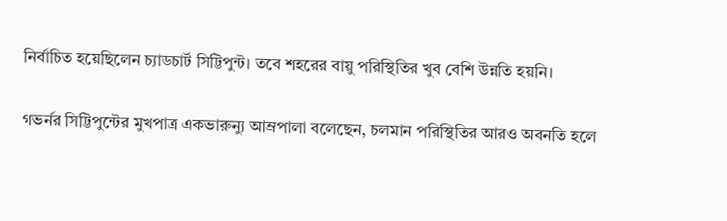নির্বাচিত হয়েছিলেন চ্যাডচার্ট সিট্টিপুন্ট। তবে শহরের বায়ু পরিস্থিতির খুব বেশি উন্নতি হয়নি।

গভর্নর সিট্টিপুন্টের মুখপাত্র একভারুন্যু আম্রপালা বলেছেন, চলমান পরিস্থিতির আরও অবনতি হলে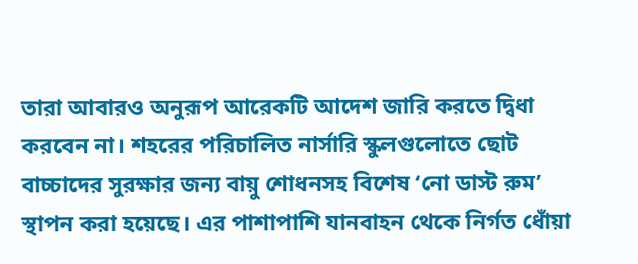তারা আবারও অনুরূপ আরেকটি আদেশ জারি করতে দ্বিধা করবেন না। শহরের পরিচালিত নার্সারি স্কুলগুলোতে ছোট বাচ্চাদের সুরক্ষার জন্য বায়ু শোধনসহ বিশেষ ‘নো ডাস্ট রুম’ স্থাপন করা হয়েছে। এর পাশাপাশি যানবাহন থেকে নির্গত ধোঁয়া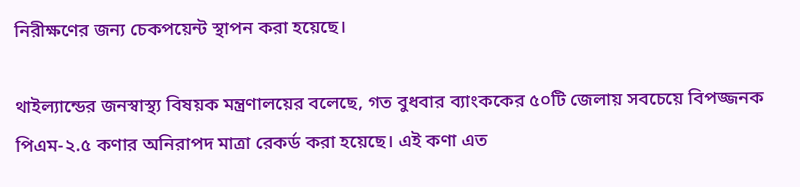নিরীক্ষণের জন্য চেকপয়েন্ট স্থাপন করা হয়েছে।

থাইল্যান্ডের জনস্বাস্থ্য বিষয়ক মন্ত্রণালয়ের বলেছে, গত বুধবার ব্যাংককের ৫০টি জেলায় সবচেয়ে বিপজ্জনক পিএম-২.৫ কণার অনিরাপদ মাত্রা রেকর্ড করা হয়েছে। এই কণা এত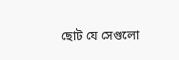ছোট যে সেগুলো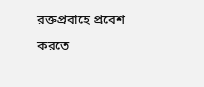রক্তপ্রবাহে প্রবেশ করতে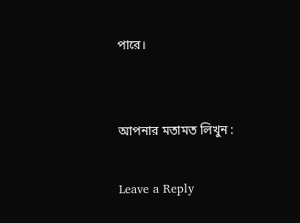পারে।


আপনার মতামত লিখুন :

Leave a Reply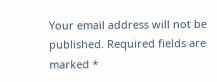Your email address will not be published. Required fields are marked *